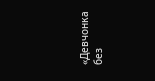«Девчонка без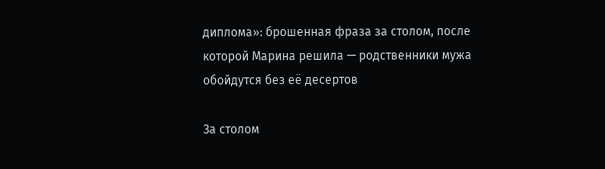диплома»: брошенная фраза за столом, после которой Марина решила — родственники мужа обойдутся без её десертов

За столом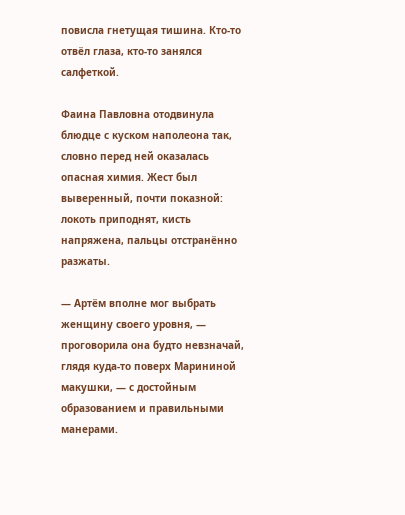повисла гнетущая тишина. Кто-то отвёл глаза, кто-то занялся салфеткой.

Фаина Павловна отодвинула блюдце с куском наполеона так, словно перед ней оказалась опасная химия. Жест был выверенный, почти показной: локоть приподнят, кисть напряжена, пальцы отстранённо разжаты.

— Артём вполне мог выбрать женщину своего уровня, — проговорила она будто невзначай, глядя куда-то поверх Марининой макушки, — с достойным образованием и правильными манерами.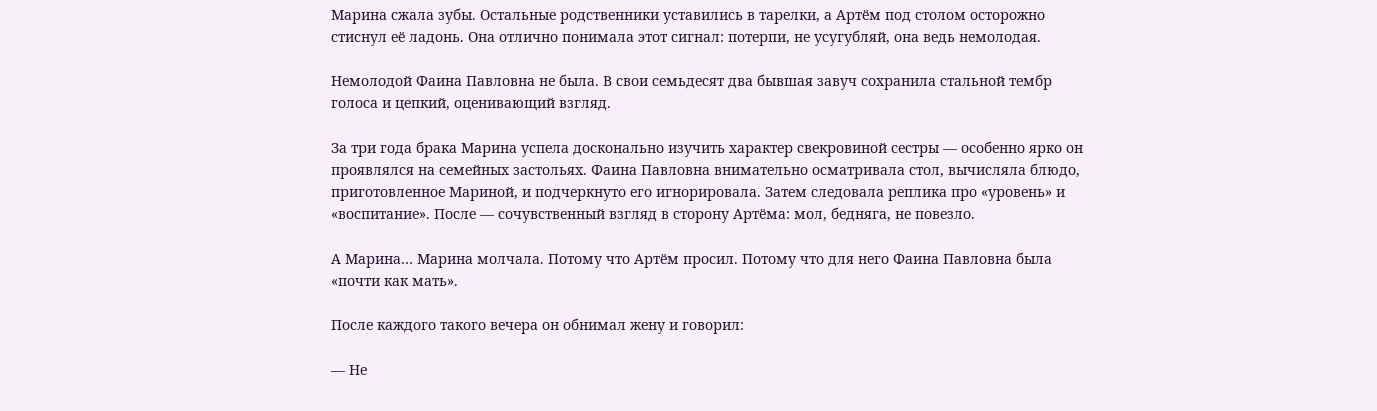Марина сжала зубы. Остальные родственники уставились в тарелки, а Артём под столом осторожно стиснул её ладонь. Она отлично понимала этот сигнал: потерпи, не усугубляй, она ведь немолодая.

Немолодой Фаина Павловна не была. В свои семьдесят два бывшая завуч сохранила стальной тембр голоса и цепкий, оценивающий взгляд.

За три года брака Марина успела досконально изучить характер свекровиной сестры — особенно ярко он проявлялся на семейных застольях. Фаина Павловна внимательно осматривала стол, вычисляла блюдо, приготовленное Мариной, и подчеркнуто его игнорировала. Затем следовала реплика про «уровень» и «воспитание». После — сочувственный взгляд в сторону Артёма: мол, бедняга, не повезло.

А Марина… Марина молчала. Потому что Артём просил. Потому что для него Фаина Павловна была «почти как мать».

После каждого такого вечера он обнимал жену и говорил:

— Не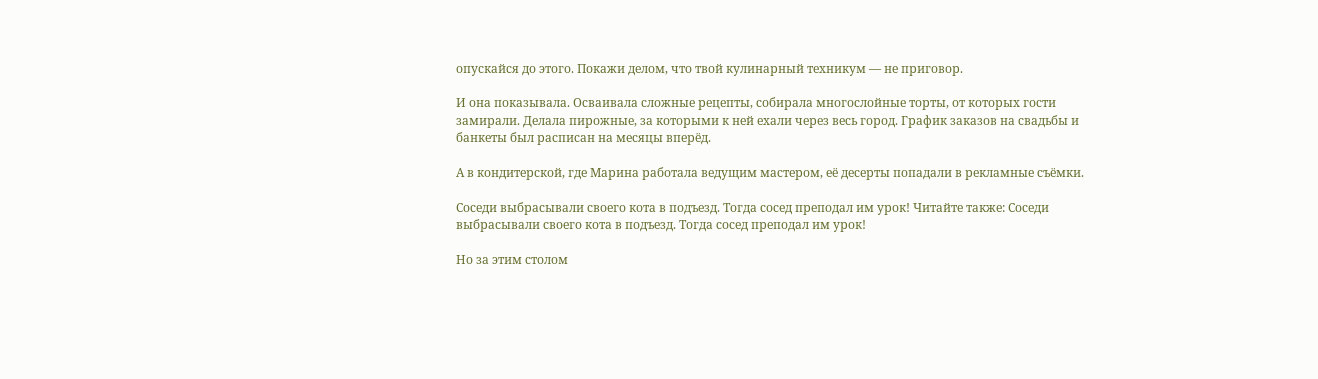опускайся до этого. Покажи делом, что твой кулинарный техникум — не приговор.

И она показывала. Осваивала сложные рецепты, собирала многослойные торты, от которых гости замирали. Делала пирожные, за которыми к ней ехали через весь город. График заказов на свадьбы и банкеты был расписан на месяцы вперёд.

А в кондитерской, где Марина работала ведущим мастером, её десерты попадали в рекламные съёмки.

Соседи выбрасывали своего кота в подъезд. Тогда сосед преподал им урок! Читайте также: Соседи выбрасывали своего кота в подъезд. Тогда сосед преподал им урок!

Но за этим столом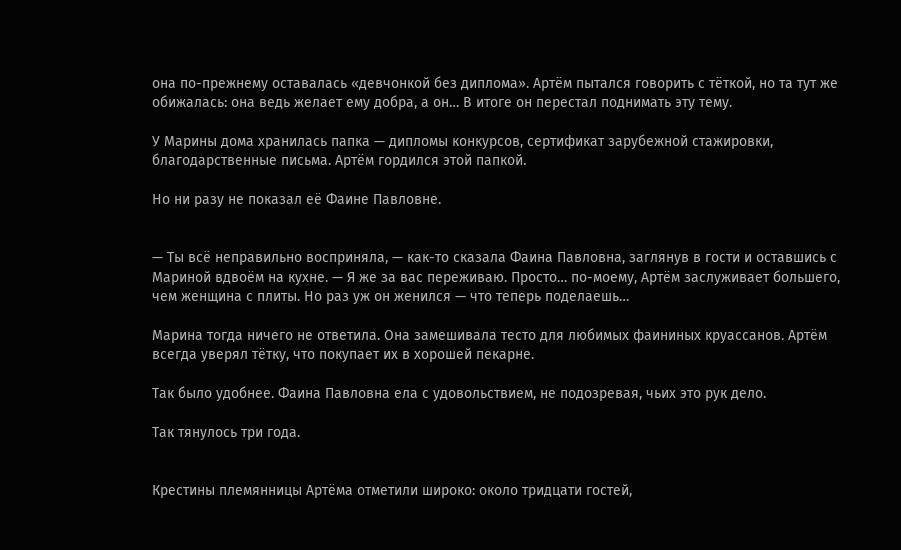она по-прежнему оставалась «девчонкой без диплома». Артём пытался говорить с тёткой, но та тут же обижалась: она ведь желает ему добра, а он… В итоге он перестал поднимать эту тему.

У Марины дома хранилась папка — дипломы конкурсов, сертификат зарубежной стажировки, благодарственные письма. Артём гордился этой папкой.

Но ни разу не показал её Фаине Павловне.


— Ты всё неправильно восприняла, — как-то сказала Фаина Павловна, заглянув в гости и оставшись с Мариной вдвоём на кухне. — Я же за вас переживаю. Просто… по-моему, Артём заслуживает большего, чем женщина с плиты. Но раз уж он женился — что теперь поделаешь…

Марина тогда ничего не ответила. Она замешивала тесто для любимых фаининых круассанов. Артём всегда уверял тётку, что покупает их в хорошей пекарне.

Так было удобнее. Фаина Павловна ела с удовольствием, не подозревая, чьих это рук дело.

Так тянулось три года.


Крестины племянницы Артёма отметили широко: около тридцати гостей,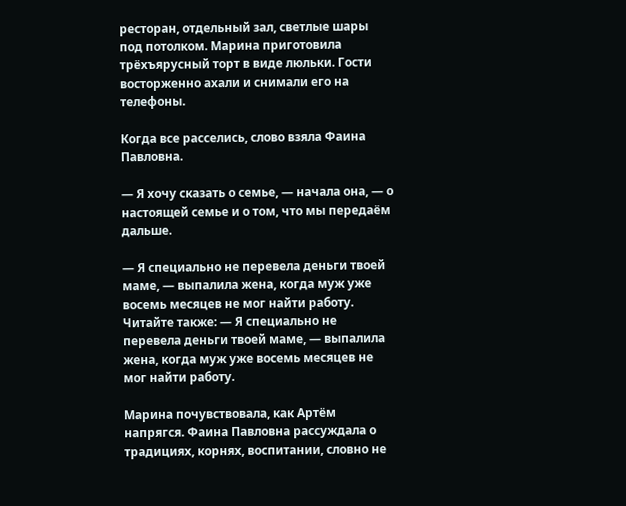ресторан, отдельный зал, светлые шары под потолком. Марина приготовила трёхъярусный торт в виде люльки. Гости восторженно ахали и снимали его на телефоны.

Когда все расселись, слово взяла Фаина Павловна.

— Я хочу сказать о семье, — начала она, — о настоящей семье и о том, что мы передаём дальше.

— Я специально не перевела деньги твоей маме, — выпалила жена, когда муж уже восемь месяцев не мог найти работу. Читайте также: — Я специально не перевела деньги твоей маме, — выпалила жена, когда муж уже восемь месяцев не мог найти работу.

Марина почувствовала, как Артём напрягся. Фаина Павловна рассуждала о традициях, корнях, воспитании, словно не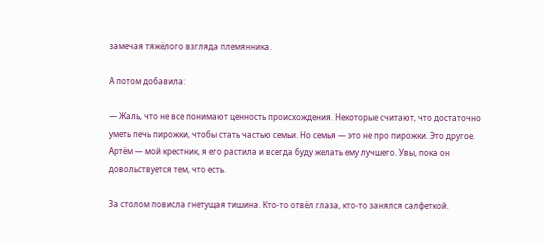замечая тяжёлого взгляда племянника.

А потом добавила:

— Жаль, что не все понимают ценность происхождения. Некоторые считают, что достаточно уметь печь пирожки, чтобы стать частью семьи. Но семья — это не про пирожки. Это другое. Артём — мой крестник, я его растила и всегда буду желать ему лучшего. Увы, пока он довольствуется тем, что есть.

За столом повисла гнетущая тишина. Кто-то отвёл глаза, кто-то занялся салфеткой.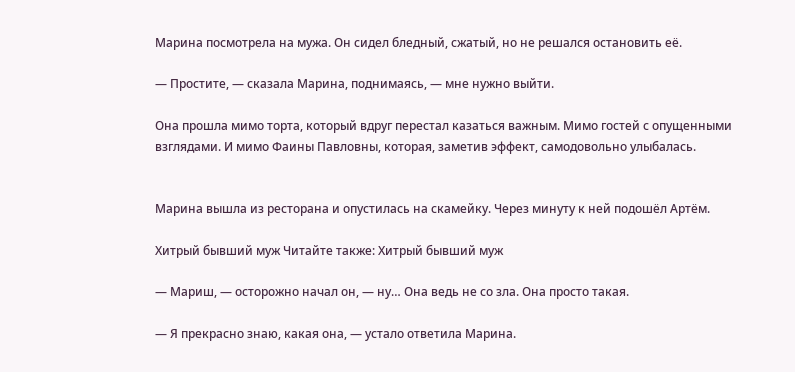Марина посмотрела на мужа. Он сидел бледный, сжатый, но не решался остановить её.

— Простите, — сказала Марина, поднимаясь, — мне нужно выйти.

Она прошла мимо торта, который вдруг перестал казаться важным. Мимо гостей с опущенными взглядами. И мимо Фаины Павловны, которая, заметив эффект, самодовольно улыбалась.


Марина вышла из ресторана и опустилась на скамейку. Через минуту к ней подошёл Артём.

Хитрый бывший муж Читайте также: Хитрый бывший муж

— Мариш, — осторожно начал он, — ну… Она ведь не со зла. Она просто такая.

— Я прекрасно знаю, какая она, — устало ответила Марина.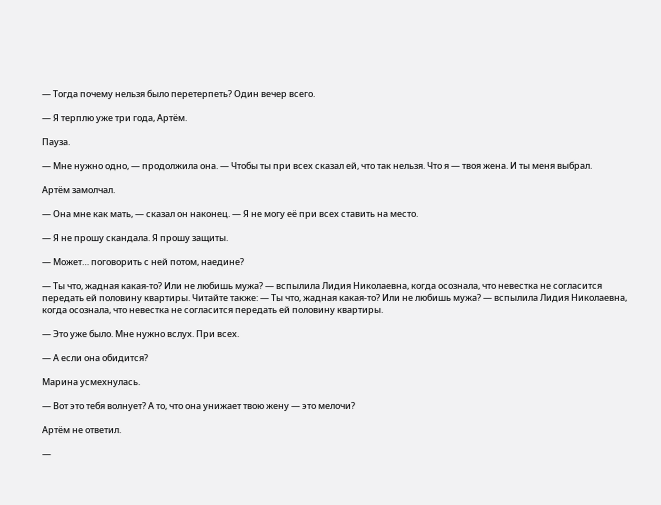— Тогда почему нельзя было перетерпеть? Один вечер всего.

— Я терплю уже три года, Артём.

Пауза.

— Мне нужно одно, — продолжила она. — Чтобы ты при всех сказал ей, что так нельзя. Что я — твоя жена. И ты меня выбрал.

Артём замолчал.

— Она мне как мать, — сказал он наконец. — Я не могу её при всех ставить на место.

— Я не прошу скандала. Я прошу защиты.

— Может… поговорить с ней потом, наедине?

— Ты что, жадная какая-то? Или не любишь мужа? — вспылила Лидия Николаевна, когда осознала, что невестка не согласится передать ей половину квартиры. Читайте также: — Ты что, жадная какая-то? Или не любишь мужа? — вспылила Лидия Николаевна, когда осознала, что невестка не согласится передать ей половину квартиры.

— Это уже было. Мне нужно вслух. При всех.

— А если она обидится?

Марина усмехнулась.

— Вот это тебя волнует? А то, что она унижает твою жену — это мелочи?

Артём не ответил.

—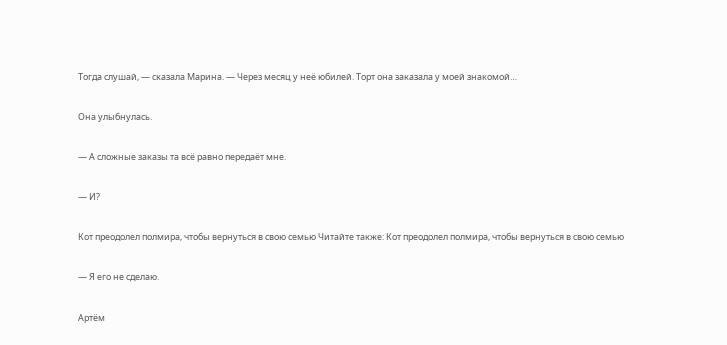Тогда слушай, — сказала Марина. — Через месяц у неё юбилей. Торт она заказала у моей знакомой…

Она улыбнулась.

— А сложные заказы та всё равно передаёт мне.

— И?

Кот преодолел полмира, чтобы вернуться в свою семью Читайте также: Кот преодолел полмира, чтобы вернуться в свою семью

— Я его не сделаю.

Артём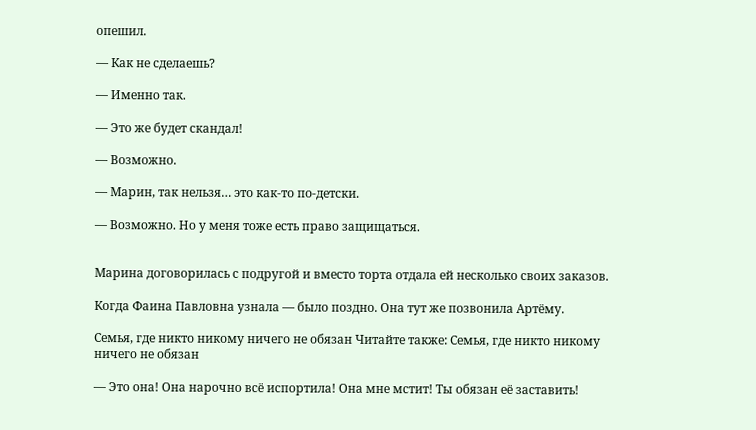опешил.

— Как не сделаешь?

— Именно так.

— Это же будет скандал!

— Возможно.

— Марин, так нельзя… это как-то по-детски.

— Возможно. Но у меня тоже есть право защищаться.


Марина договорилась с подругой и вместо торта отдала ей несколько своих заказов.

Когда Фаина Павловна узнала — было поздно. Она тут же позвонила Артёму.

Семья, где никто никому ничего не обязан Читайте также: Семья, где никто никому ничего не обязан

— Это она! Она нарочно всё испортила! Она мне мстит! Ты обязан её заставить!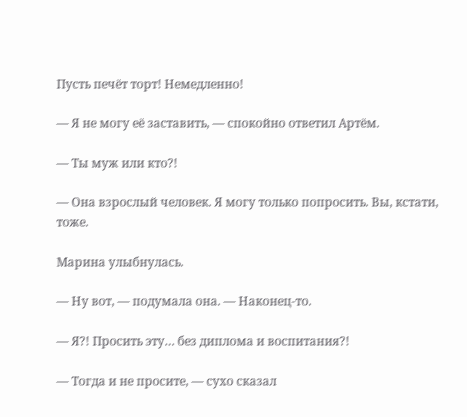Пусть печёт торт! Немедленно!

— Я не могу её заставить, — спокойно ответил Артём.

— Ты муж или кто?!

— Она взрослый человек. Я могу только попросить. Вы, кстати, тоже.

Марина улыбнулась.

— Ну вот, — подумала она. — Наконец-то.

— Я?! Просить эту… без диплома и воспитания?!

— Тогда и не просите, — сухо сказал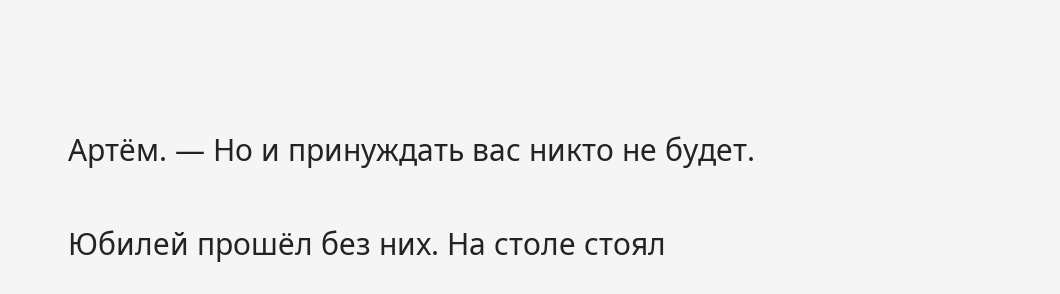Артём. — Но и принуждать вас никто не будет.

Юбилей прошёл без них. На столе стоял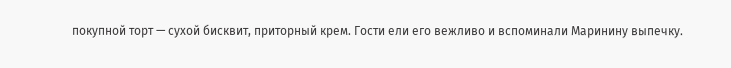покупной торт — сухой бисквит, приторный крем. Гости ели его вежливо и вспоминали Маринину выпечку.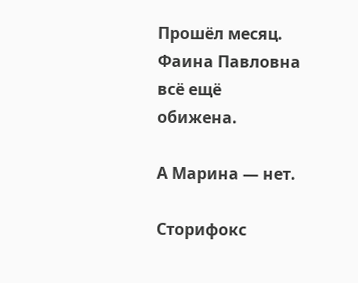Прошёл месяц. Фаина Павловна всё ещё обижена.

А Марина — нет.

Сторифокс